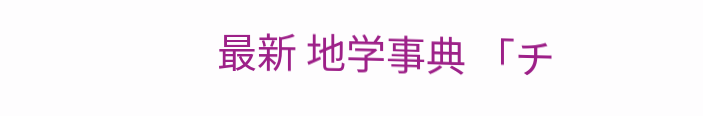最新 地学事典 「チ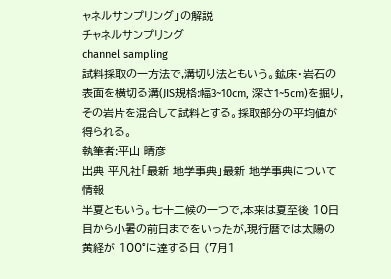ャネルサンプリング」の解説
チャネルサンプリング
channel sampling
試料採取の一方法で,溝切り法ともいう。鉱床・岩石の表面を横切る溝(JIS規格:幅3~10cm, 深さ1~5cm)を掘り,その岩片を混合して試料とする。採取部分の平均値が得られる。
執筆者:平山 晴彦
出典 平凡社「最新 地学事典」最新 地学事典について 情報
半夏ともいう。七十二候の一つで,本来は夏至後 10日目から小暑の前日までをいったが,現行暦では太陽の黄経が 100°に達する日 (7月1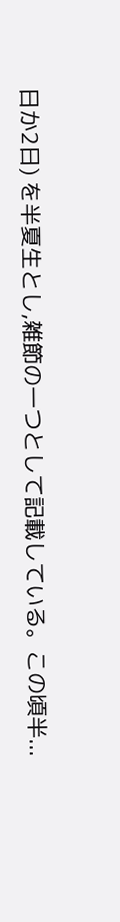日か2日) を半夏生とし,雑節の一つとして記載している。この頃半...